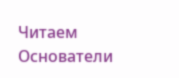Читаем Основатели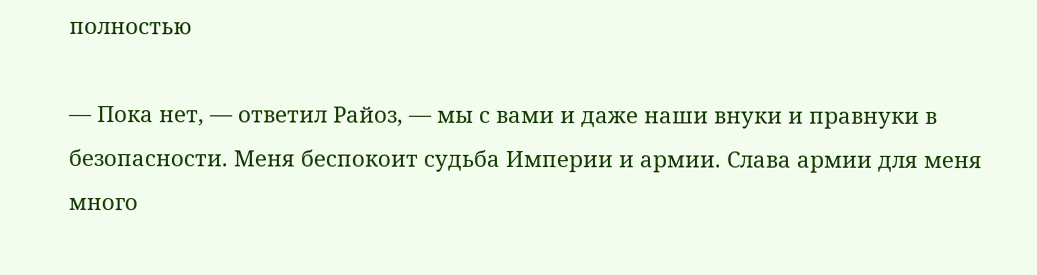полностью

— Пока нет, — ответил Райоз, — мы с вами и даже наши внуки и правнуки в безопасности. Меня беспокоит судьба Империи и армии. Слава армии для меня много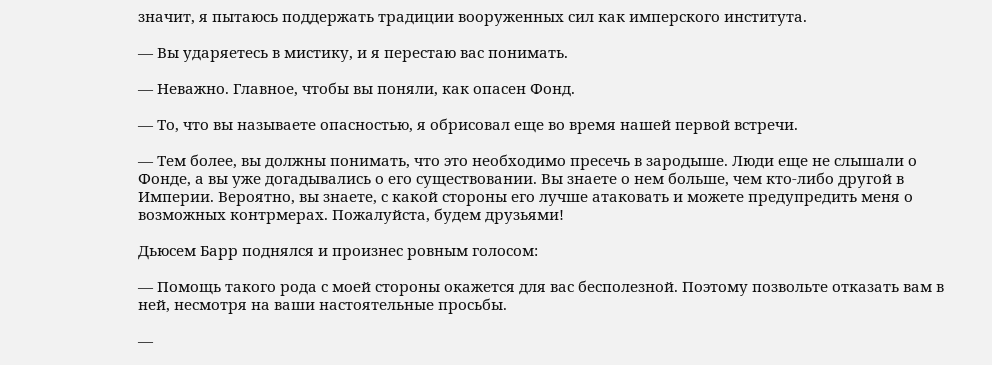значит, я пытаюсь поддержать традиции вооруженных сил как имперского института.

— Вы ударяетесь в мистику, и я перестаю вас понимать.

— Неважно. Главное, чтобы вы поняли, как опасен Фонд.

— То, что вы называете опасностью, я обрисовал еще во время нашей первой встречи.

— Тем более, вы должны понимать, что это необходимо пресечь в зародыше. Люди еще не слышали о Фонде, а вы уже догадывались о его существовании. Вы знаете о нем больше, чем кто-либо другой в Империи. Вероятно, вы знаете, с какой стороны его лучше атаковать и можете предупредить меня о возможных контрмерах. Пожалуйста, будем друзьями!

Дьюсем Барр поднялся и произнес ровным голосом:

— Помощь такого рода с моей стороны окажется для вас бесполезной. Поэтому позвольте отказать вам в ней, несмотря на ваши настоятельные просьбы.

—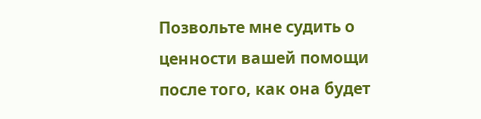Позвольте мне судить о ценности вашей помощи после того, как она будет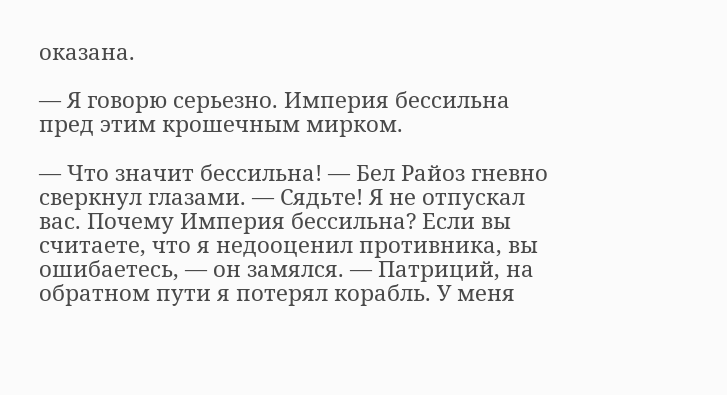оказана.

— Я говорю серьезно. Империя бессильна пред этим крошечным мирком.

— Что значит бессильна! — Бел Райоз гневно сверкнул глазами. — Сядьте! Я не отпускал вас. Почему Империя бессильна? Если вы считаете, что я недооценил противника, вы ошибаетесь, — он замялся. — Патриций, на обратном пути я потерял корабль. У меня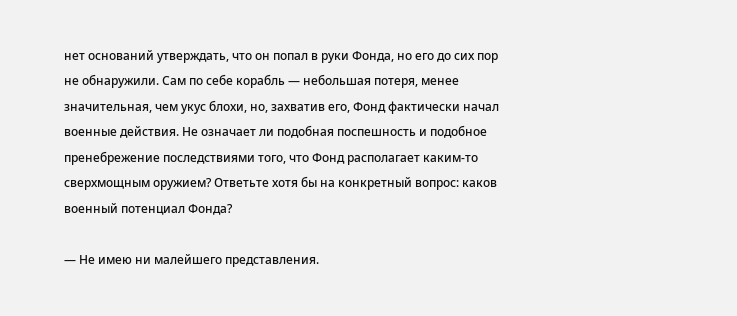нет оснований утверждать, что он попал в руки Фонда, но его до сих пор не обнаружили. Сам по себе корабль — небольшая потеря, менее значительная, чем укус блохи, но, захватив его, Фонд фактически начал военные действия. Не означает ли подобная поспешность и подобное пренебрежение последствиями того, что Фонд располагает каким-то сверхмощным оружием? Ответьте хотя бы на конкретный вопрос: каков военный потенциал Фонда?

— Не имею ни малейшего представления.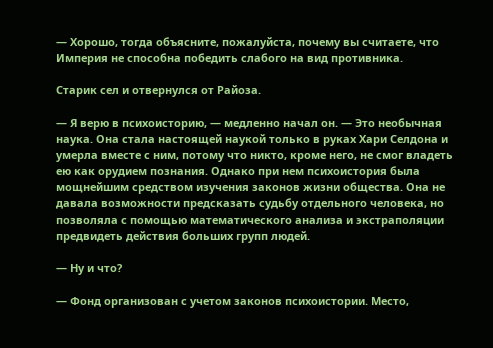— Хорошо, тогда объясните, пожалуйста, почему вы считаете, что Империя не способна победить слабого на вид противника.

Старик сел и отвернулся от Райоза.

— Я верю в психоисторию, — медленно начал он. — Это необычная наука. Она стала настоящей наукой только в руках Хари Селдона и умерла вместе с ним, потому что никто, кроме него, не смог владеть ею как орудием познания. Однако при нем психоистория была мощнейшим средством изучения законов жизни общества. Она не давала возможности предсказать судьбу отдельного человека, но позволяла с помощью математического анализа и экстраполяции предвидеть действия больших групп людей.

— Ну и что?

— Фонд организован с учетом законов психоистории. Место,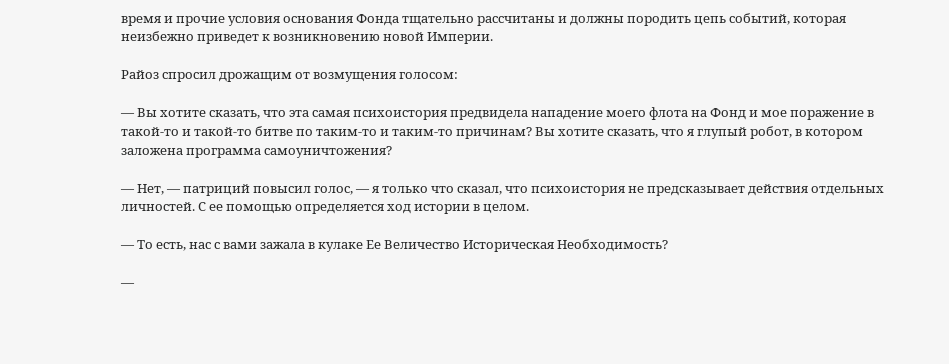время и прочие условия основания Фонда тщательно рассчитаны и должны породить цепь событий, которая неизбежно приведет к возникновению новой Империи.

Райоз спросил дрожащим от возмущения голосом:

— Вы хотите сказать, что эта самая психоистория предвидела нападение моего флота на Фонд и мое поражение в такой-то и такой-то битве по таким-то и таким-то причинам? Вы хотите сказать, что я глупый робот, в котором заложена программа самоуничтожения?

— Нет, — патриций повысил голос, — я только что сказал, что психоистория не предсказывает действия отдельных личностей. С ее помощью определяется ход истории в целом.

— То есть, нас с вами зажала в кулаке Ее Величество Историческая Необходимость?

—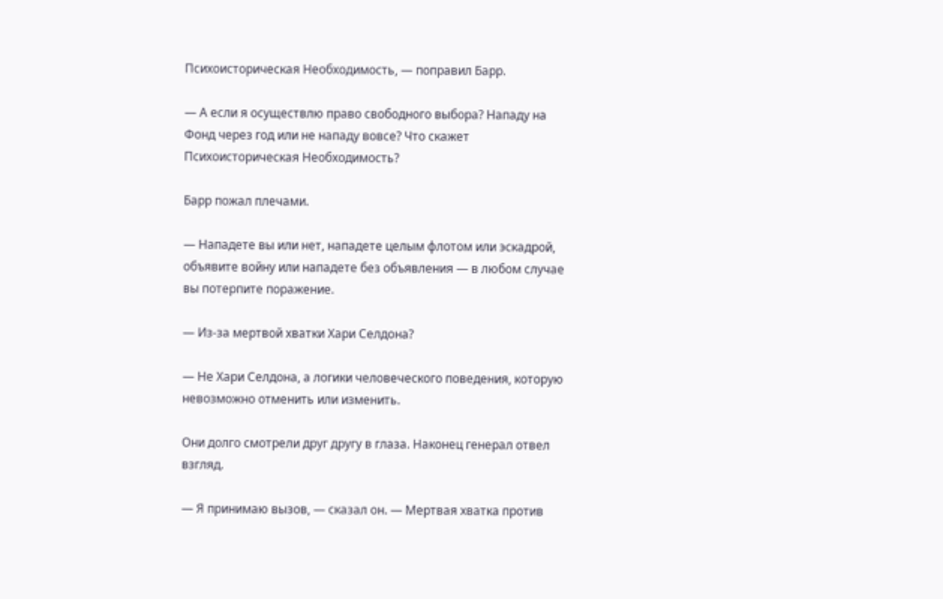Психоисторическая Необходимость, — поправил Барр.

— А если я осуществлю право свободного выбора? Нападу на Фонд через год или не нападу вовсе? Что скажет Психоисторическая Необходимость?

Барр пожал плечами.

— Нападете вы или нет, нападете целым флотом или эскадрой, объявите войну или нападете без объявления — в любом случае вы потерпите поражение.

— Из-за мертвой хватки Хари Селдона?

— Не Хари Селдона, а логики человеческого поведения, которую невозможно отменить или изменить.

Они долго смотрели друг другу в глаза. Наконец генерал отвел взгляд.

— Я принимаю вызов, — сказал он. — Мертвая хватка против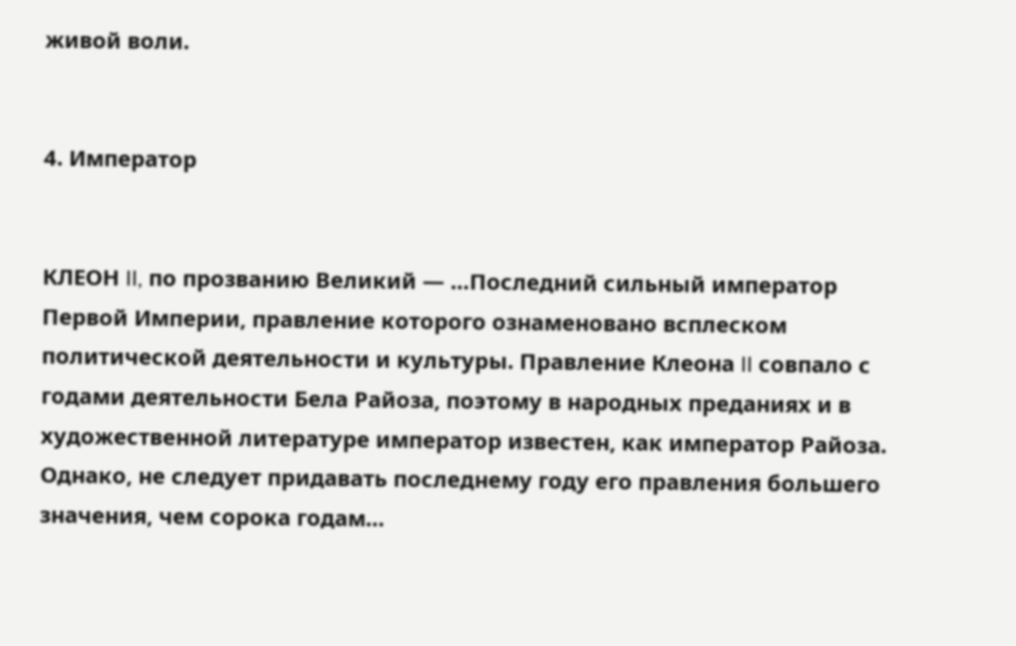живой воли.


4. Император


КЛЕОН II, по прозванию Великий — …Последний сильный император Первой Империи, правление которого ознаменовано всплеском политической деятельности и культуры. Правление Клеона II совпало с годами деятельности Бела Райоза, поэтому в народных преданиях и в художественной литературе император известен, как император Райоза. Однако, не следует придавать последнему году его правления большего значения, чем сорока годам…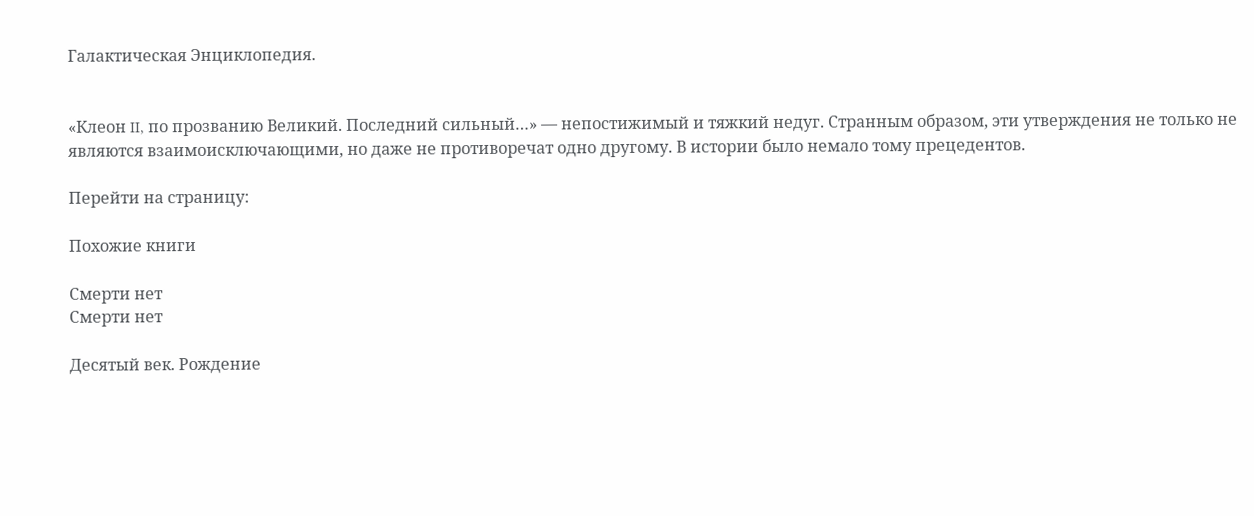Галактическая Энциклопедия.


«Клеон II, по прозванию Великий. Последний сильный…» — непостижимый и тяжкий недуг. Странным образом, эти утверждения не только не являются взаимоисключающими, но даже не противоречат одно другому. В истории было немало тому прецедентов.

Перейти на страницу:

Похожие книги

Смерти нет
Смерти нет

Десятый век. Рождение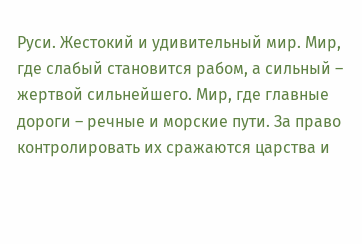Руси. Жестокий и удивительный мир. Мир, где слабый становится рабом, а сильный – жертвой сильнейшего. Мир, где главные дороги – речные и морские пути. За право контролировать их сражаются царства и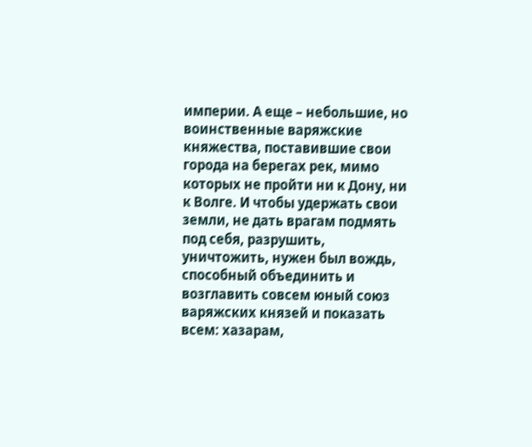империи. А еще – небольшие, но воинственные варяжские княжества, поставившие свои города на берегах рек, мимо которых не пройти ни к Дону, ни к Волге. И чтобы удержать свои земли, не дать врагам подмять под себя, разрушить, уничтожить, нужен был вождь, способный объединить и возглавить совсем юный союз варяжских князей и показать всем: хазарам,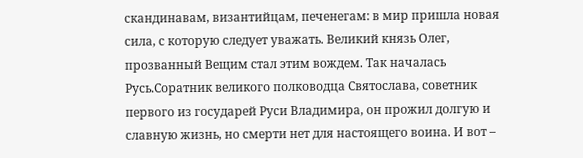скандинавам, византийцам, печенегам: в мир пришла новая сила, с которую следует уважать. Великий князь Олег, прозванный Вещим стал этим вождем. Так началась Русь.Соратник великого полководца Святослава, советник первого из государей Руси Владимира, он прожил долгую и славную жизнь, но смерти нет для настоящего воина. И вот –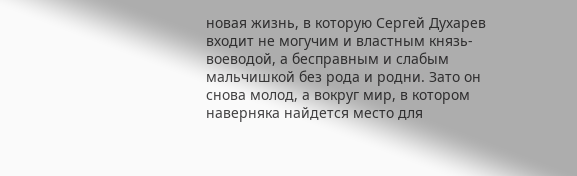новая жизнь, в которую Сергей Духарев входит не могучим и властным князь-воеводой, а бесправным и слабым мальчишкой без рода и родни. Зато он снова молод, а вокруг мир, в котором наверняка найдется место для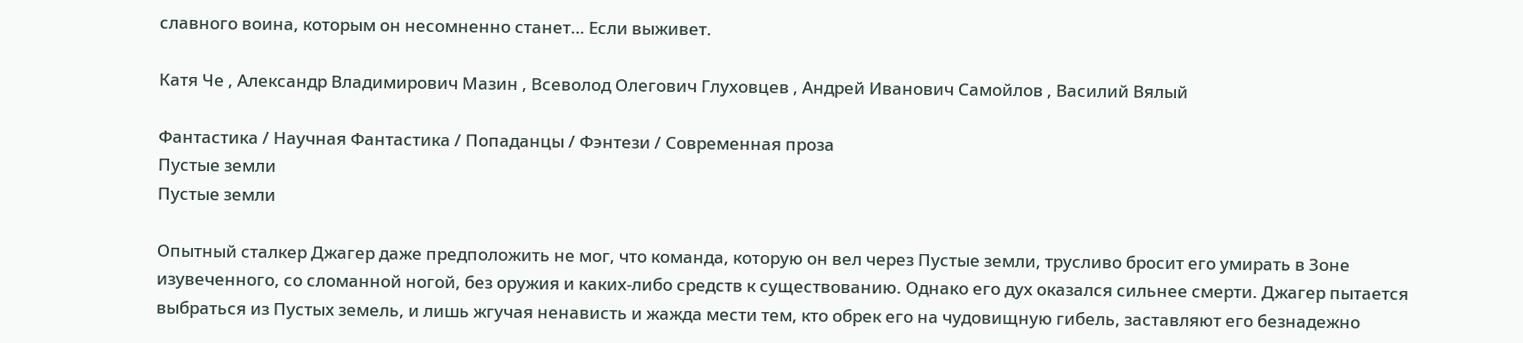славного воина, которым он несомненно станет… Если выживет.

Катя Че , Александр Владимирович Мазин , Всеволод Олегович Глуховцев , Андрей Иванович Самойлов , Василий Вялый

Фантастика / Научная Фантастика / Попаданцы / Фэнтези / Современная проза
Пустые земли
Пустые земли

Опытный сталкер Джагер даже предположить не мог, что команда, которую он вел через Пустые земли, трусливо бросит его умирать в Зоне изувеченного, со сломанной ногой, без оружия и каких-либо средств к существованию. Однако его дух оказался сильнее смерти. Джагер пытается выбраться из Пустых земель, и лишь жгучая ненависть и жажда мести тем, кто обрек его на чудовищную гибель, заставляют его безнадежно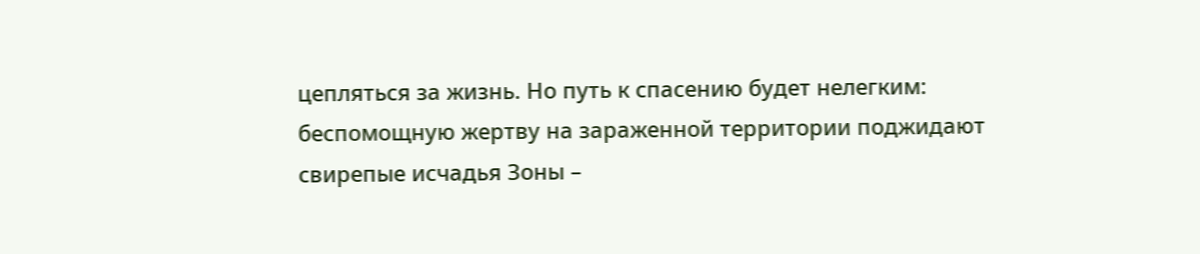цепляться за жизнь. Но путь к спасению будет нелегким: беспомощную жертву на зараженной территории поджидают свирепые исчадья Зоны –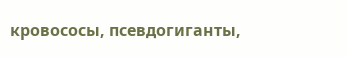кровососы, псевдогиганты,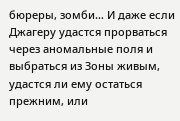бюреры, зомби… И даже если Джагеру удастся прорваться через аномальные поля и выбраться из Зоны живым, удастся ли ему остаться прежним, или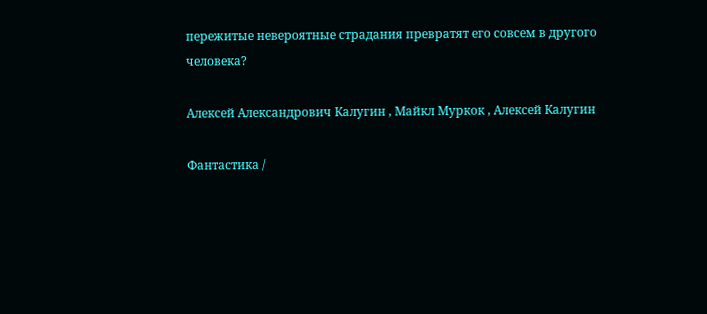пережитые невероятные страдания превратят его совсем в другого человека?

Алексей Александрович Калугин , Майкл Муркок , Алексей Калугин

Фантастика /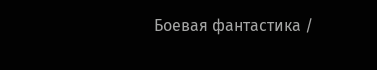Боевая фантастика /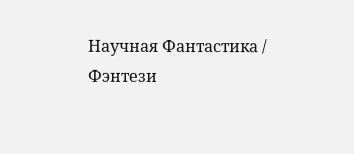Научная Фантастика / Фэнтези